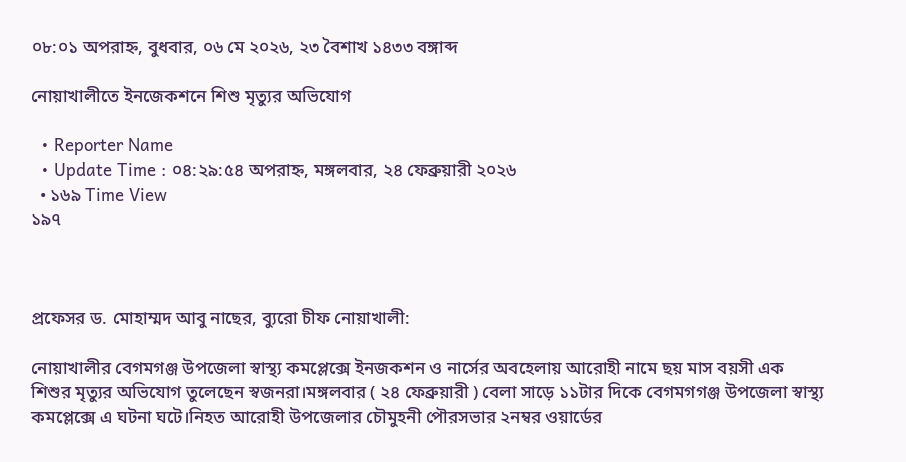০৮:০১ অপরাহ্ন, বুধবার, ০৬ মে ২০২৬, ২৩ বৈশাখ ১৪৩৩ বঙ্গাব্দ

নোয়াখালীতে ইনজেকশনে শিশু মৃত্যুর অভিযোগ

  • Reporter Name
  • Update Time : ০৪:২৯:৫৪ অপরাহ্ন, মঙ্গলবার, ২৪ ফেব্রুয়ারী ২০২৬
  • ১৬৯ Time View
১৯৭



প্রফেসর ড. মোহাম্মদ আবু নাছের, ব্যুরো চীফ নোয়াখালী:

নোয়াখালীর বেগমগঞ্জ উপজেলা স্বাস্থ্য কমপ্লেক্সে ইনজকশন ও নার্সের অবহেলায় আরোহী নামে ছয় মাস বয়সী এক শিশুর মৃত্যুর অভিযোগ তুলেছেন স্বজনরা।মঙ্গলবার ( ২৪ ফেব্রুয়ারী ) বেলা সাড়ে ১১টার দিকে বেগমগগঞ্জ উপজেলা স্বাস্থ্য কমপ্লেক্সে এ ঘটনা ঘটে।নিহত আরোহী উপজেলার চৌমুহনী পৌরসভার ২নম্বর ওয়ার্ডের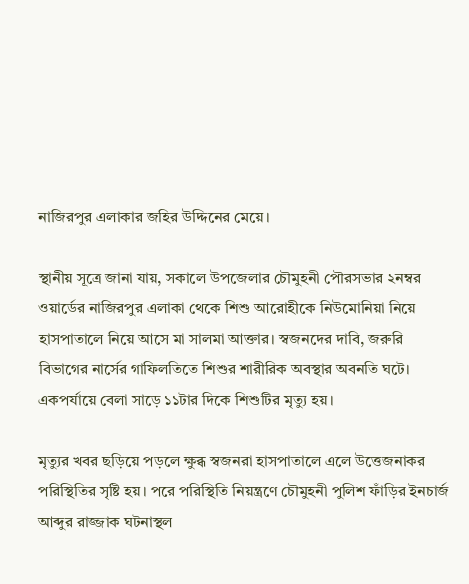নাজিরপুর এলাকার জহির উদ্দিনের মেয়ে।

স্থানীয় সূত্রে জানা যায়, সকালে উপজেলার চৌমুহনী পৌরসভার ২নম্বর ওয়ার্ডের নাজিরপুর এলাকা থেকে শিশু আরোহীকে নিউমোনিয়া নিয়ে হাসপাতালে নিয়ে আসে মা সালমা আক্তার। স্বজনদের দাবি, জরুরি বিভাগের নার্সের গাফিলতিতে শিশুর শারীরিক অবস্থার অবনতি ঘটে। একপর্যায়ে বেলা সাড়ে ১১টার দিকে শিশুটির মৃত্যু হয়।

মৃত্যুর খবর ছড়িয়ে পড়লে ক্ষুব্ধ স্বজনরা হাসপাতালে এলে উত্তেজনাকর পরিস্থিতির সৃষ্টি হয়। পরে পরিস্থিতি নিয়ন্ত্রণে চৌমুহনী পুলিশ ফাঁড়ির ইনচার্জ আব্দুর রাজ্জাক ঘটনাস্থল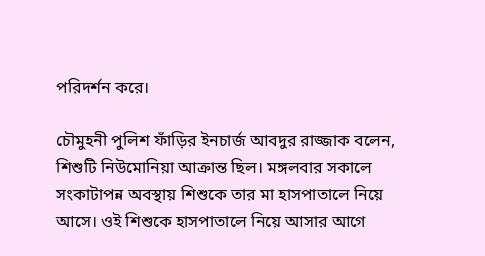পরিদর্শন করে।

চৌমুহনী পুলিশ ফাঁড়ির ইনচার্জ আবদুর রাজ্জাক বলেন, শিশুটি নিউমোনিয়া আক্রান্ত ছিল। মঙ্গলবার সকালে সংকাটাপন্ন অবস্থায় শিশুকে তার মা হাসপাতালে নিয়ে আসে। ওই শিশুকে হাসপাতালে নিয়ে আসার আগে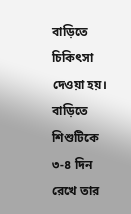বাড়িতে চিকিৎসা দেওয়া হয়। বাড়িতে শিশুটিকে ৩-৪ দিন রেখে তার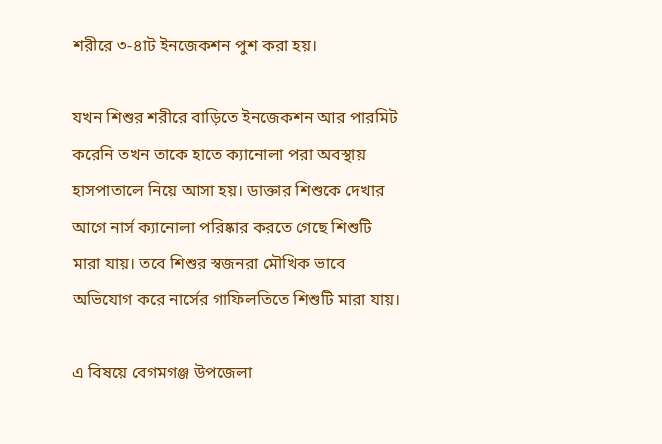শরীরে ৩-৪াট ইনজেকশন পুশ করা হয়।

যখন শিশুর শরীরে বাড়িতে ইনজেকশন আর পারমিট করেনি তখন তাকে হাতে ক্যানোলা পরা অবস্থায় হাসপাতালে নিয়ে আসা হয়। ডাক্তার শিশুকে দেখার আগে নার্স ক্যানোলা পরিষ্কার করতে গেছে শিশুটি মারা যায়। তবে শিশুর স্বজনরা মৌখিক ভাবে অভিযোগ করে নার্সের গাফিলতিতে শিশুটি মারা যায়।

এ বিষয়ে বেগমগঞ্জ উপজেলা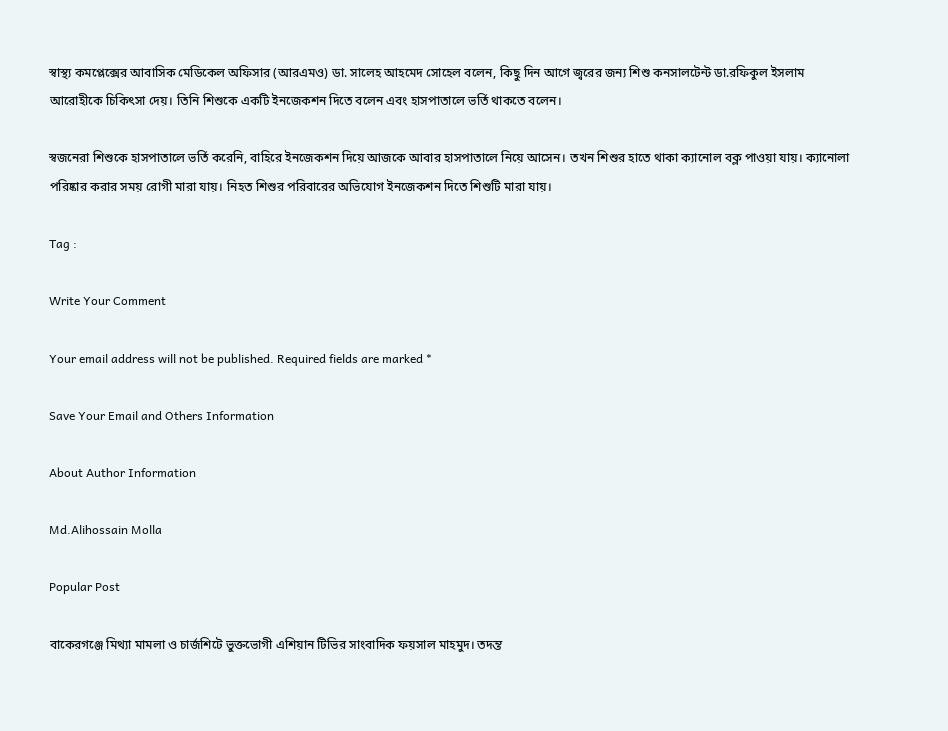স্বাস্থ্য কমপ্লেক্সের আবাসিক মেডিকেল অফিসার (আরএমও) ডা. সালেহ আহমেদ সোহেল বলেন, কিছু দিন আগে জ্বরের জন্য শিশু কনসালটেন্ট ডা.রফিকুল ইসলাম আরোহীকে চিকিৎসা দেয়। তিনি শিশুকে একটি ইনজেকশন দিতে বলেন এবং হাসপাতালে ভর্তি থাকতে বলেন।

স্বজনেরা শিশুকে হাসপাতালে ভর্তি করেনি, বাহিরে ইনজেকশন দিয়ে আজকে আবার হাসপাতালে নিয়ে আসেন। তখন শিশুর হাতে থাকা ক্যানোল বক্ল পাওয়া যায়। ক্যানোলা পরিষ্কার করার সময় রোগী মারা যায়। নিহত শিশুর পরিবারের অভিযোগ ইনজেকশন দিতে শিশুটি মারা যায়।

Tag :

Write Your Comment

Your email address will not be published. Required fields are marked *

Save Your Email and Others Information

About Author Information

Md.Alihossain Molla

Popular Post

বাকেরগঞ্জে মিথ্যা মামলা ও চার্জশিটে ভুক্তভোগী এশিয়ান টিভির সাংবাদিক ফয়সাল মাহমুদ। তদন্ত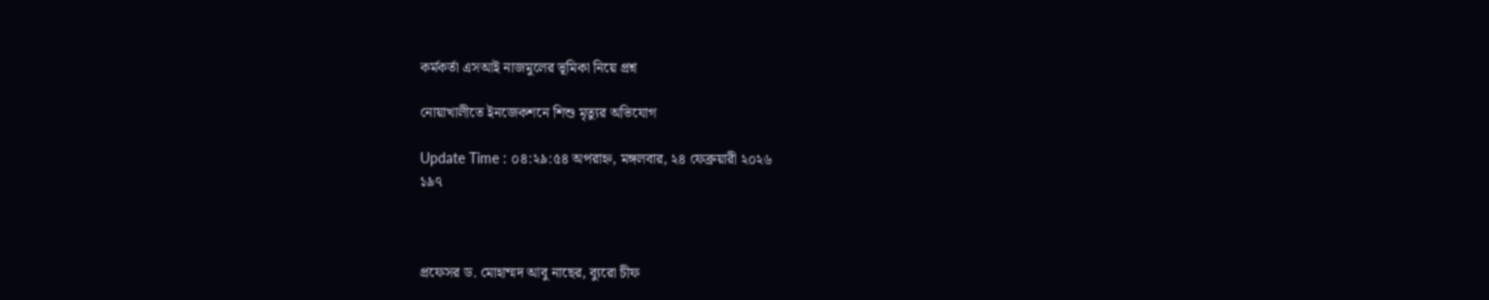কর্মকর্তা এসআই নাজমুলের ভূমিকা নিয়ে প্রশ্ন

নোয়াখালীতে ইনজেকশনে শিশু মৃত্যুর অভিযোগ

Update Time : ০৪:২৯:৫৪ অপরাহ্ন, মঙ্গলবার, ২৪ ফেব্রুয়ারী ২০২৬
১৯৭



প্রফেসর ড. মোহাম্মদ আবু নাছের, ব্যুরো চীফ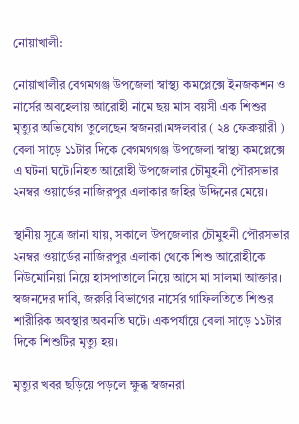নোয়াখালী:

নোয়াখালীর বেগমগঞ্জ উপজেলা স্বাস্থ্য কমপ্লেক্সে ইনজকশন ও নার্সের অবহেলায় আরোহী নামে ছয় মাস বয়সী এক শিশুর মৃত্যুর অভিযোগ তুলেছেন স্বজনরা।মঙ্গলবার ( ২৪ ফেব্রুয়ারী ) বেলা সাড়ে ১১টার দিকে বেগমগগঞ্জ উপজেলা স্বাস্থ্য কমপ্লেক্সে এ ঘটনা ঘটে।নিহত আরোহী উপজেলার চৌমুহনী পৌরসভার ২নম্বর ওয়ার্ডের নাজিরপুর এলাকার জহির উদ্দিনের মেয়ে।

স্থানীয় সূত্রে জানা যায়, সকালে উপজেলার চৌমুহনী পৌরসভার ২নম্বর ওয়ার্ডের নাজিরপুর এলাকা থেকে শিশু আরোহীকে নিউমোনিয়া নিয়ে হাসপাতালে নিয়ে আসে মা সালমা আক্তার। স্বজনদের দাবি, জরুরি বিভাগের নার্সের গাফিলতিতে শিশুর শারীরিক অবস্থার অবনতি ঘটে। একপর্যায়ে বেলা সাড়ে ১১টার দিকে শিশুটির মৃত্যু হয়।

মৃত্যুর খবর ছড়িয়ে পড়লে ক্ষুব্ধ স্বজনরা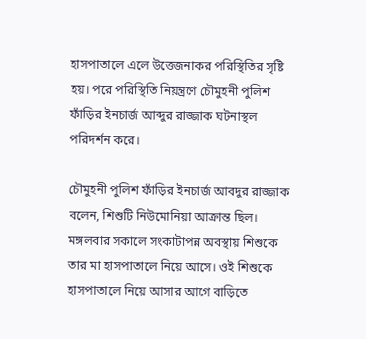হাসপাতালে এলে উত্তেজনাকর পরিস্থিতির সৃষ্টি হয়। পরে পরিস্থিতি নিয়ন্ত্রণে চৌমুহনী পুলিশ ফাঁড়ির ইনচার্জ আব্দুর রাজ্জাক ঘটনাস্থল পরিদর্শন করে।

চৌমুহনী পুলিশ ফাঁড়ির ইনচার্জ আবদুর রাজ্জাক বলেন, শিশুটি নিউমোনিয়া আক্রান্ত ছিল। মঙ্গলবার সকালে সংকাটাপন্ন অবস্থায় শিশুকে তার মা হাসপাতালে নিয়ে আসে। ওই শিশুকে হাসপাতালে নিয়ে আসার আগে বাড়িতে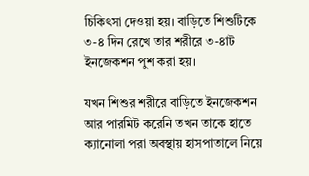চিকিৎসা দেওয়া হয়। বাড়িতে শিশুটিকে ৩-৪ দিন রেখে তার শরীরে ৩-৪াট ইনজেকশন পুশ করা হয়।

যখন শিশুর শরীরে বাড়িতে ইনজেকশন আর পারমিট করেনি তখন তাকে হাতে ক্যানোলা পরা অবস্থায় হাসপাতালে নিয়ে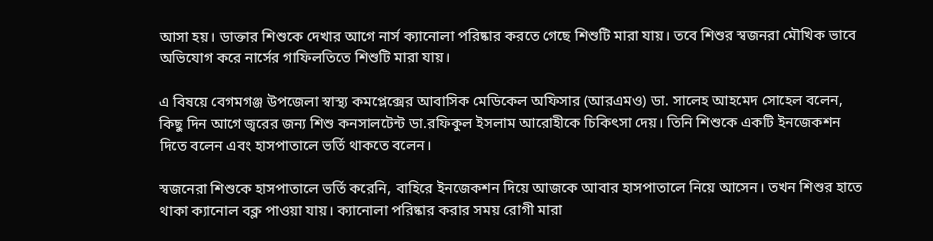আসা হয়। ডাক্তার শিশুকে দেখার আগে নার্স ক্যানোলা পরিষ্কার করতে গেছে শিশুটি মারা যায়। তবে শিশুর স্বজনরা মৌখিক ভাবে অভিযোগ করে নার্সের গাফিলতিতে শিশুটি মারা যায়।

এ বিষয়ে বেগমগঞ্জ উপজেলা স্বাস্থ্য কমপ্লেক্সের আবাসিক মেডিকেল অফিসার (আরএমও) ডা. সালেহ আহমেদ সোহেল বলেন, কিছু দিন আগে জ্বরের জন্য শিশু কনসালটেন্ট ডা.রফিকুল ইসলাম আরোহীকে চিকিৎসা দেয়। তিনি শিশুকে একটি ইনজেকশন দিতে বলেন এবং হাসপাতালে ভর্তি থাকতে বলেন।

স্বজনেরা শিশুকে হাসপাতালে ভর্তি করেনি, বাহিরে ইনজেকশন দিয়ে আজকে আবার হাসপাতালে নিয়ে আসেন। তখন শিশুর হাতে থাকা ক্যানোল বক্ল পাওয়া যায়। ক্যানোলা পরিষ্কার করার সময় রোগী মারা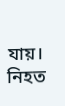যায়। নিহত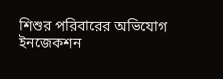শিশুর পরিবারের অভিযোগ ইনজেকশন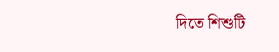দিতে শিশুটি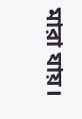মারা যায়।